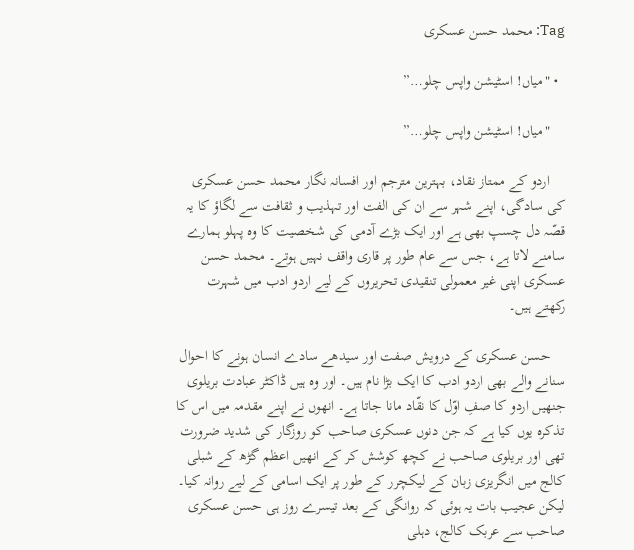Tag: محمد حسن عسکری

  • "میاں! اسٹیشن واپس چلو…”

    "میاں! اسٹیشن واپس چلو…”

    اردو کے ممتاز نقاد، بہترین مترجم اور افسانہ نگار محمد حسن عسکری کی سادگی، اپنے شہر سے ان کی الفت اور تہذیب و ثقافت سے لگاؤ کا یہ قصّہ دل چسپ بھی ہے اور ایک بڑے آدمی کی شخصیت کا وہ پہلو ہمارے سامنے لاتا ہے، جس سے عام طور پر قاری واقف نہیں ہوتے۔ محمد حسن عسکری اپنی غیر معمولی تنقیدی تحریروں کے لیے اردو ادب میں شہرت رکھتے ہیں۔

    حسن عسکری کے درویش صفت اور سیدھے سادے انسان ہونے کا احوال سنانے والے بھی اردو ادب کا ایک بڑا نام ہیں۔ اور وہ ہیں ڈاکٹر عبادت بریلوی جنھیں اردو کا صفِ اوّل کا نقّاد مانا جاتا ہے۔ انھوں نے اپنے مقدمہ میں اس کا تذکرہ یوں کیا ہے کہ جن دنوں عسکری صاحب کو روزگار کی شدید ضرورت تھی اور بریلوی صاحب نے کچھ کوشش کر کے انھیں اعظم گڑھ کے شبلی کالج میں انگریزی زبان کے لیکچرر کے طور پر ایک اسامی کے لیے روانہ کیا۔ لیکن عجیب بات یہ ہوئی کہ روانگی کے بعد تیسرے روز ہی حسن عسکری صاحب سے عربک کالج، دہلی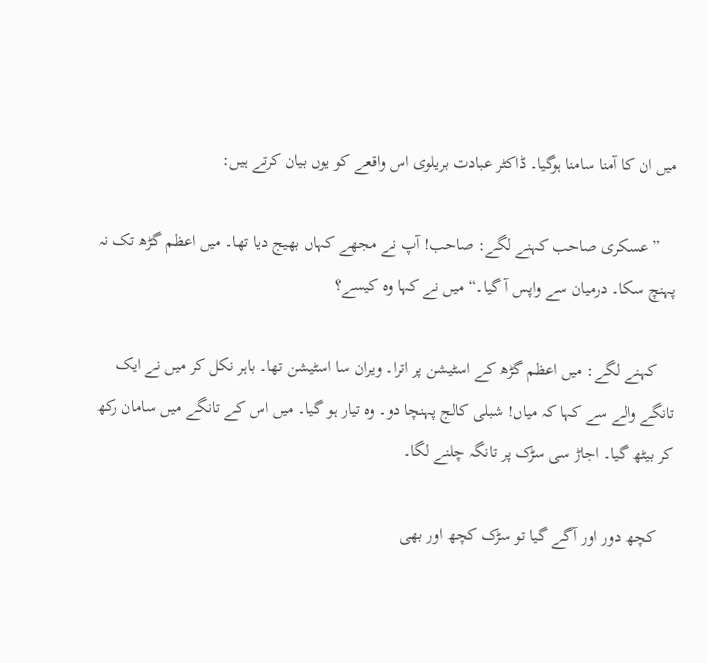میں ان کا آمنا سامنا ہوگیا۔ ڈاکٹر عبادت بریلوی اس واقعے کو یوں بیان کرتے ہیں:

    ”عسکری صاحب کہنے لگے: صاحب! آپ نے مجھے کہاں بھیج دیا تھا۔ میں اعظم گڑھ تک نہ پہنچ سکا۔ درمیان سے واپس آ گیا۔“ میں نے کہا وہ کیسے؟

    کہنے لگے: میں اعظم گڑھ کے اسٹیشن پر اترا۔ ویران سا اسٹیشن تھا۔ باہر نکل کر میں نے ایک تانگے والے سے کہا کہ میاں! شبلی کالج پہنچا دو۔ وہ تیار ہو گیا۔ میں اس کے تانگے میں سامان رکھ کر بیٹھ گیا۔ اجاڑ سی سڑک پر تانگہ چلنے لگا۔

    کچھ دور اور آگے گیا تو سڑک کچھ اور بھی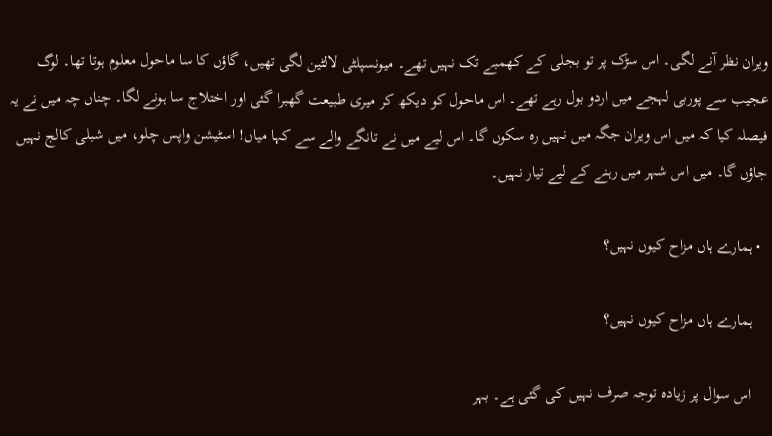ویران نظر آنے لگی۔ اس سڑک پر تو بجلی کے کھمبے تک نہیں تھے۔ میونسپلٹی لالٹین لگی تھیں، گاؤں کا سا ماحول معلوم ہوتا تھا۔ لوگ عجیب سے پوربی لہجے میں اردو بول رہے تھے۔ اس ماحول کو دیکھ کر میری طبیعت گھبرا گئی اور اختلاج سا ہونے لگا۔ چناں چہ میں نے یہ فیصلہ کیا کہ میں اس ویران جگہ میں نہیں رہ سکوں گا۔ اس لیے میں نے تانگے والے سے کہا میاں! اسٹیشن واپس چلو، میں شبلی کالج نہیں جاؤں گا۔ میں اس شہر میں رہنے کے لیے تیار نہیں۔

  • ہمارے ہاں مزاح کیوں نہیں؟

    ہمارے ہاں مزاح کیوں نہیں؟

    اس سوال پر زیادہ توجہ صرف نہیں کی گئی ہے۔ بہر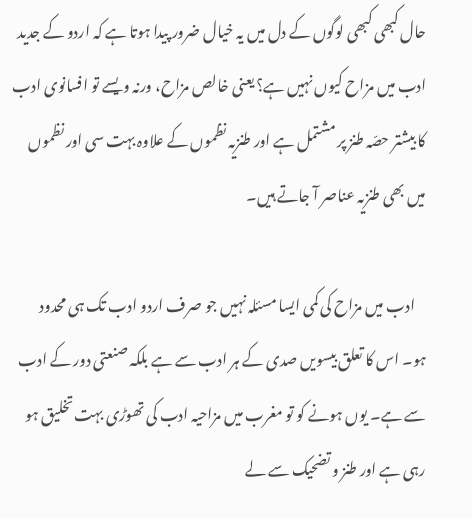حال کبھی کبھی لوگوں کے دل میں یہ خیال ضرور پیدا ہوتا ہے کہ اردو کے جدید ادب میں مزاح کیوں نہیں ہے؟ یعنی خالص مزاح، ورنہ ویسے تو افسانوی ادب کا بیشتر حصّہ طنز پر مشتمل ہے اور طنزیہ نظموں کے علاوہ بہت سی اور نظموں میں بھی طنزیہ عناصر آ جاتے ہیں۔

    ادب میں مزاح کی کمی ایسا مسئلہ نہیں جو صرف اردو ادب تک ہی محدود ہو۔ اس کا تعلق بیسویں صدی کے ہر ادب سے ہے بلکہ صنعتی دور کے ادب سے ہے۔ یوں ہونے کو تو مغرب میں مزاحیہ ادب کی تھوڑی بہت تخلیق ہو رہی ہے اور طنز و تضحیک سے لے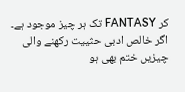کر FANTASY تک ہر چیز موجود ہے۔ اگر خالص ادبی حثییت رکھنے والی چیزیں ختم بھی ہو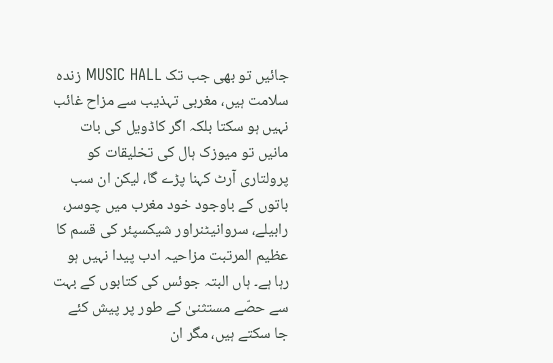جائیں تو بھی جب تک MUSIC HALL زندہ سلامت ہیں، مغربی تہذیب سے مزاح غائب نہیں ہو سکتا بلکہ اگر کاڈویل کی بات مانیں تو میوزک ہال کی تخلیقات کو پرولتاری آرٹ کہنا پڑے گا، لیکن ان سب باتوں کے باوجود خود مغرب میں چوسر، رابیلے، سروانیٹنراور شیکسپئر کی قسم کا عظیم المرتبت مزاحیہ ادب پیدا نہیں ہو رہا ہے۔ ہاں البتہ جوئس کی کتابوں کے بہت سے حصّے مستثنیٰ کے طور پر پیش کئے جا سکتے ہیں، مگر ان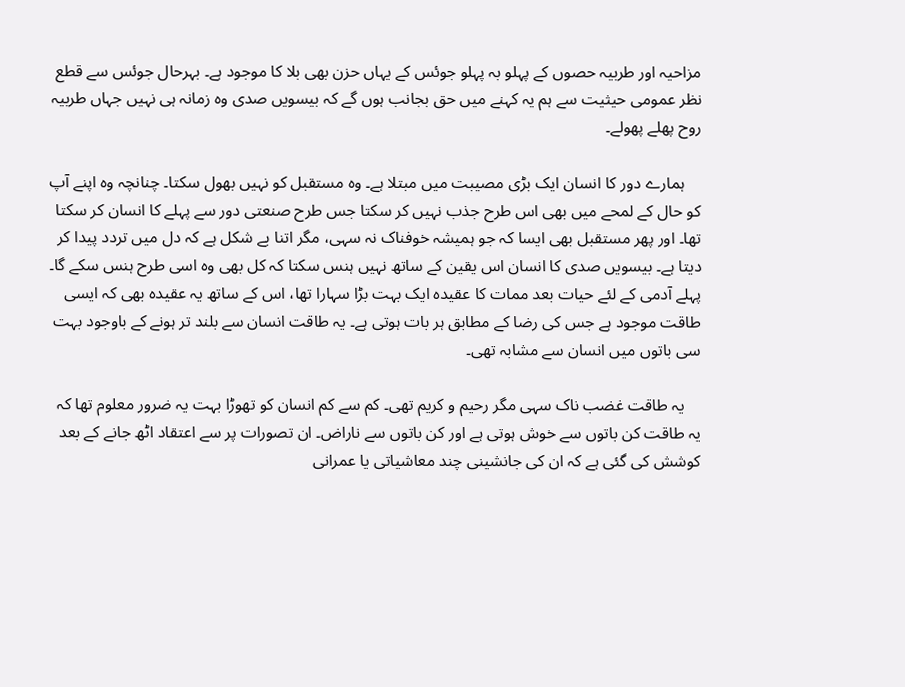مزاحیہ اور طربیہ حصوں کے پہلو بہ پہلو جوئس کے یہاں حزن بھی بلا کا موجود ہے۔ بہرحال جوئس سے قطع نظر عمومی حیثیت سے ہم یہ کہنے میں حق بجانب ہوں گے کہ بیسویں صدی وہ زمانہ ہی نہیں جہاں طربیہ روح پھلے پھولے۔

    ہمارے دور کا انسان ایک بڑی مصیبت میں مبتلا ہے۔ وہ مستقبل کو نہیں بھول سکتا۔ چنانچہ وہ اپنے آپ کو حال کے لمحے میں بھی اس طرح جذب نہیں کر سکتا جس طرح صنعتی دور سے پہلے کا انسان کر سکتا تھا۔ اور پھر مستقبل بھی ایسا کہ جو ہمیشہ خوفناک نہ سہی، مگر اتنا بے شکل ہے کہ دل میں تردد پیدا کر دیتا ہے۔ بیسویں صدی کا انسان اس یقین کے ساتھ نہیں ہنس سکتا کہ کل بھی وہ اسی طرح ہنس سکے گا۔ پہلے آدمی کے لئے حیات بعد ممات کا عقیدہ ایک بہت بڑا سہارا تھا، اس کے ساتھ یہ عقیدہ بھی کہ ایسی طاقت موجود ہے جس کی رضا کے مطابق ہر بات ہوتی ہے۔ یہ طاقت انسان سے بلند تر ہونے کے باوجود بہت سی باتوں میں انسان سے مشابہ تھی۔

    یہ طاقت غضب ناک سہی مگر رحیم و کریم تھی۔ کم سے کم انسان کو تھوڑا بہت یہ ضرور معلوم تھا کہ یہ طاقت کن باتوں سے خوش ہوتی ہے اور کن باتوں سے ناراض۔ ان تصورات پر سے اعتقاد اٹھ جانے کے بعد کوشش کی گئی ہے کہ ان کی جانشینی چند معاشیاتی یا عمرانی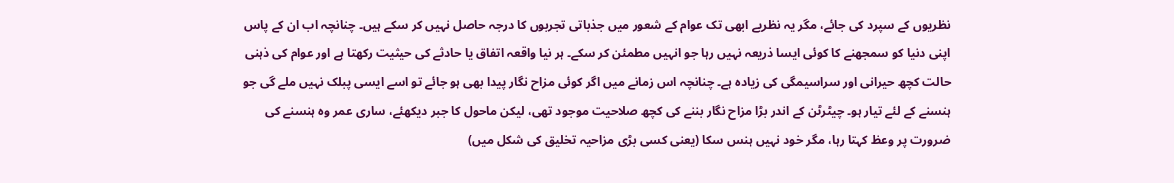نظریوں کے سپرد کی جائے، مگر یہ نظریے ابھی تک عوام کے شعور میں جذباتی تجربوں کا درجہ حاصل نہیں کر سکے ہیں۔ چنانچہ اب ان کے پاس اپنی دنیا کو سمجھنے کا کوئی ایسا ذریعہ نہیں رہا جو انہیں مطمئن کر سکے۔ ہر نیا واقعہ اتفاق یا حادثے کی حیثیت رکھتا ہے اور عوام کی ذہنی حالت کچھ حیرانی اور سراسیمگی کی زیادہ ہے۔ چنانچہ اس زمانے میں اگر کوئی مزاح نگار پیدا بھی ہو جائے تو اسے ایسی پبلک نہیں ملے گی جو ہنسنے کے لئے تیار ہو۔ چیٹرٹن کے اندر بڑا مزاح نگار بننے کی کچھ صلاحیت موجود تھی، لیکن ماحول کا جبر دیکھئے، ساری عمر وہ ہنسنے کی ضرورت پر وعظ کہتا رہا، مگر خود نہیں ہنس سکا (یعنی کسی بڑی مزاحیہ تخلیق کی شکل میں)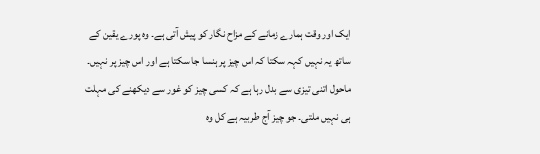ایک اور وقت ہمارے زمانے کے مزاح نگار کو پیش آتی ہے۔ وہ پورے یقین کے ساتھ یہ نہیں کہہ سکتا کہ اس چیز پر ہنسا جا سکتا ہے اور اس چیز پر نہیں۔ ماحول اتنی تیزی سے بدل رہا ہے کہ کسی چیز کو غور سے دیکھنے کی مہلت ہی نہیں ملتی۔ جو چیز آج طربیہ ہے کل وہ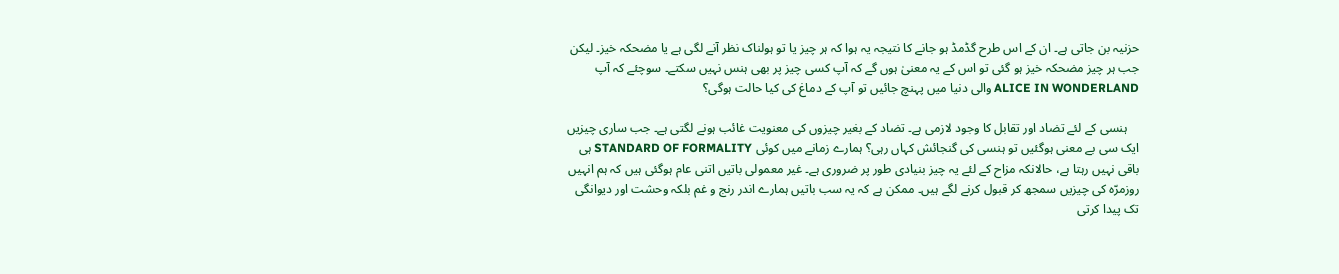حزنیہ بن جاتی ہے۔ ان کے اس طرح گڈمڈ ہو جانے کا نتیجہ یہ ہوا کہ ہر چیز یا تو ہولناک نظر آنے لگی ہے یا مضحکہ خیز۔ لیکن جب ہر چیز مضحکہ خیز ہو گئی تو اس کے یہ معنیٰ ہوں گے کہ آپ کسی چیز پر بھی ہنس نہیں سکتے۔ سوچئے کہ آپ ALICE IN WONDERLAND والی دنیا میں پہنچ جائیں تو آپ کے دماغ کی کیا حالت ہوگی؟

    ہنسی کے لئے تضاد اور تقابل کا وجود لازمی ہے۔ تضاد کے بغیر چیزوں کی معنویت غائب ہونے لگتی ہے۔ جب ساری چیزیں ایک سی بے معنی ہوگئیں تو ہنسی کی گنجائش کہاں رہی؟ ہمارے زمانے میں کوئی STANDARD OF FORMALITY ہی باقی نہیں رہتا ہے، حالانکہ مزاح کے لئے یہ چیز بنیادی طور پر ضروری ہے۔ غیر معمولی باتیں اتنی عام ہوگئی ہیں کہ ہم انہیں روزمرّہ کی چیزیں سمجھ کر قبول کرنے لگے ہیں۔ ممکن ہے کہ یہ سب باتیں ہمارے اندر رنج و غم بلکہ وحشت اور دیوانگی تک پیدا کرتی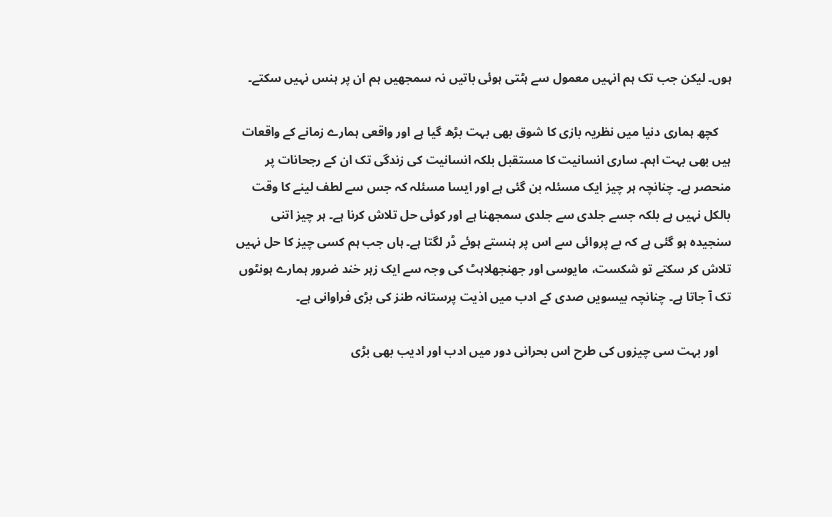ہوں۔ لیکن جب تک ہم انہیں معمول سے ہٹتی ہوئی باتیں نہ سمجھیں ہم ان پر ہنس نہیں سکتے۔

    کچھ ہماری دنیا میں نظریہ بازی کا شوق بھی بہت بڑھ گیا ہے اور واقعی ہمارے زمانے کے واقعات ہیں بھی بہت اہم۔ ساری انسانیت کا مستقبل بلکہ انسانیت کی زندگی تک ان کے رجحانات پر منحصر ہے۔ چنانچہ ہر چیز ایک مسئلہ بن گئی ہے اور ایسا مسئلہ کہ جس سے لطف لینے کا وقت بالکل نہیں ہے بلکہ جسے جلدی سے جلدی سمجھنا ہے اور کوئی حل تلاش کرنا ہے۔ ہر چیز اتنی سنجیدہ ہو گئی ہے کہ بے پروائی سے اس پر ہنستے ہوئے ڈر لگتا ہے۔ ہاں جب ہم کسی چیز کا حل نہیں تلاش کر سکتے تو شکست، مایوسی اور جھنجھلاہٹ کی وجہ سے ایک زہر خند ضرور ہمارے ہونٹوں تک آ جاتا ہے۔ چنانچہ بیسویں صدی کے ادب میں اذیت پرستانہ طنز کی بڑی فراوانی ہے۔

    اور بہت سی چیزوں کی طرح اس بحرانی دور میں ادب اور ادیب بھی بڑی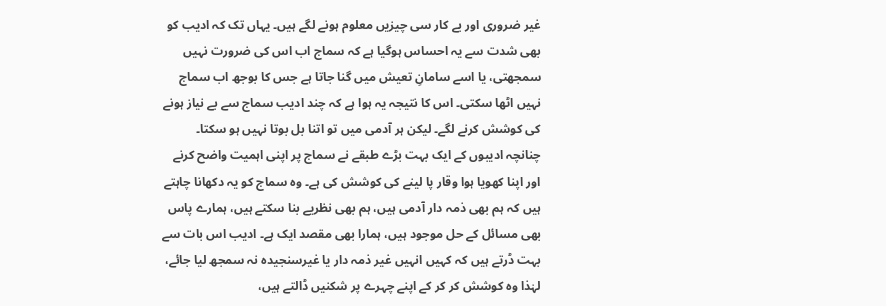غیر ضروری اور بے کار سی چیزیں معلوم ہونے لگے ہیں۔ یہاں تک کہ ادیب کو بھی شدت سے یہ احساس ہوگیا ہے کہ سماج اب اس کی ضرورت نہیں سمجھتی، یا اسے سامانِ تعیش میں گنا جاتا ہے جس کا بوجھ اب سماج نہیں اٹھا سکتی۔ اس کا نتیجہ یہ ہوا ہے کہ چند ادیب سماج سے بے نیاز ہونے کی کوشش کرنے لگے۔ لیکن ہر آدمی میں تو اتنا بل بوتا نہیں ہو سکتا۔ چنانچہ ادیبوں کے ایک بہت بڑے طبقے نے سماج پر اپنی اہمیت واضح کرنے اور اپنا کھویا ہوا وقار پا لینے کی کوشش کی ہے۔ وہ سماج کو یہ دکھانا چاہتے ہیں کہ ہم بھی ذمہ دار آدمی ہیں، ہم بھی نظریے بنا سکتے ہیں، ہمارے پاس بھی مسائل کے حل موجود ہیں، ہمارا بھی مقصد ایک ہے۔ ادیب اس بات سے بہت ڈرتے ہیں کہ کہیں انہیں غیر ذمہ دار یا غیرسنجیدہ نہ سمجھ لیا جائے، لہٰذا وہ کوشش کر کر کے اپنے چہرے پر شکنیں ڈالتے ہیں،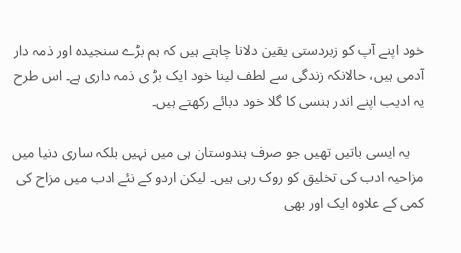خود اپنے آپ کو زبردستی یقین دلانا چاہتے ہیں کہ ہم بڑے سنجیدہ اور ذمہ دار آدمی ہیں، حالانکہ زندگی سے لطف لینا خود ایک بڑ ی ذمہ داری ہے۔ اس طرح یہ ادیب اپنے اندر ہنسی کا گلا خود دبائے رکھتے ہیں۔

    یہ ایسی باتیں تھیں جو صرف ہندوستان ہی میں نہیں بلکہ ساری دنیا میں مزاحیہ ادب کی تخلیق کو روک رہی ہیں۔ لیکن اردو کے نئے ادب میں مزاح کی کمی کے علاوہ ایک اور بھی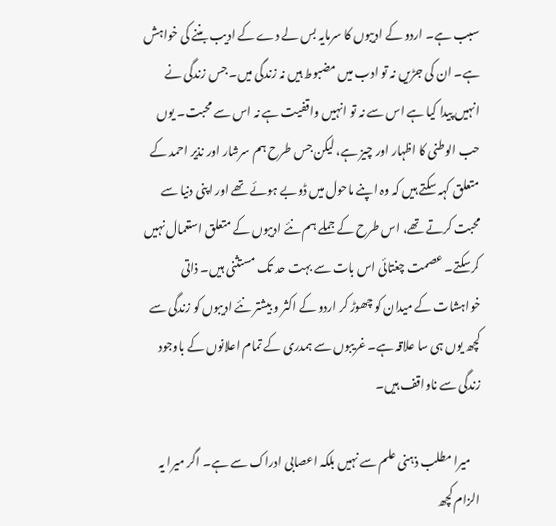سبب ہے۔ اردو کے ادیبوں کا سرمایہ بس لے دے کے ادیب بننے کی خواہش ہے۔ ان کی جڑیں نہ تو ادب میں مضبوط ہیں نہ زندگی میں۔ جس زندگی نے انہیں پیدا کیا ہے اس سے نہ تو انہیں واقفیت ہے نہ اس سے محبت۔ یوں حب الوطنی کا اظہار اور چیز ہے، لیکن جس طرح ہم سرشار اور نذیر احمد کے متعلق کہہ سکتے ہیں کہ وہ اپنے ماحول میں ڈوبے ہوئے تھے اور اپنی دنیا سے محبت کرتے تھے، اس طرح کے جملے ہم نئے ادیبوں کے متعلق استعمال نہیں کرسکتے۔ عصمت چغتائی اس بات سے بہت حد تک مستثنی ہیں۔ ذاتی خواہشات کے میدان کو چھوڑ کر اردو کے اکثر و بیشتر نئے ادیبوں کو زندگی سے کچھ یوں ہی سا علاقہ ہے۔ غریبوں سے ہمدری کے تمام اعلانوں کے باوجود زندگی سے ناواقف ہیں۔

    میرا مطلب ذہنی علم سے نہیں بلکہ اعصابی ادراک سے ہے۔ اگر میرا یہ الزام کچھ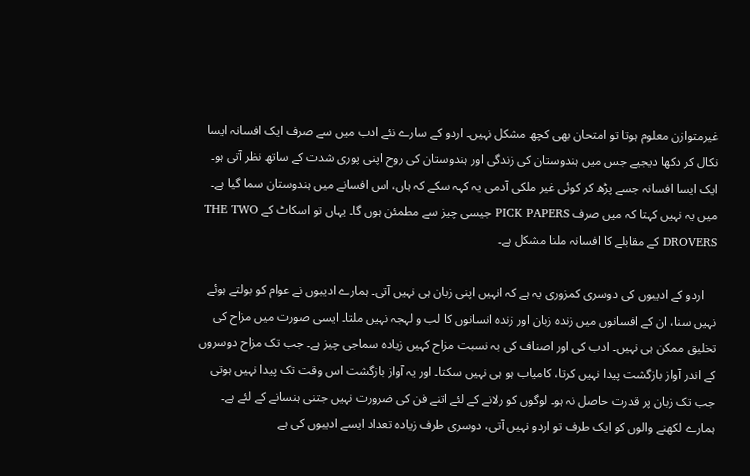غیرمتوازن معلوم ہوتا تو امتحان بھی کچھ مشکل نہیں۔ اردو کے سارے نئے ادب میں سے صرف ایک افسانہ ایسا نکال کر دکھا دیجیے جس میں ہندوستان کی زندگی اور ہندوستان کی روح اپنی پوری شدت کے ساتھ نظر آتی ہو۔ ایک ایسا افسانہ جسے پڑھ کر کوئی غیر ملکی آدمی یہ کہہ سکے کہ ہاں، اس افسانے میں ہندوستان سما گیا ہے۔ میں یہ نہیں کہتا کہ میں صرف PICK PAPERS جیسی چیز سے مطمئن ہوں گا۔ یہاں تو اسکاٹ کے THE TWO DROVERS کے مقابلے کا افسانہ ملنا مشکل ہے۔

    اردو کے ادیبوں کی دوسری کمزوری یہ ہے کہ انہیں اپنی زبان ہی نہیں آتی۔ ہمارے ادیبوں نے عوام کو بولتے ہوئے نہیں سنا، ان کے افسانوں میں زندہ زبان اور زندہ انسانوں کا لب و لہجہ نہیں ملتا۔ ایسی صورت میں مزاح کی تخلیق ممکن ہی نہیں۔ ادب کی اور اصناف کی بہ نسبت مزاح کہیں زیادہ سماجی چیز ہے۔ جب تک مزاح دوسروں کے اندر آواز بازگشت پیدا نہیں کرتا، کامیاب ہو ہی نہیں سکتا۔ اور یہ آواز بازگشت اس وقت تک پیدا نہیں ہوتی جب تک زبان پر قدرت حاصل نہ ہو۔ لوگوں کو رلانے کے لئے اتنے فن کی ضرورت نہیں جتنی ہنسانے کے لئے ہے۔ ہمارے لکھنے والوں کو ایک طرف تو اردو نہیں آتی، دوسری طرف زیادہ تعداد ایسے ادیبوں کی ہے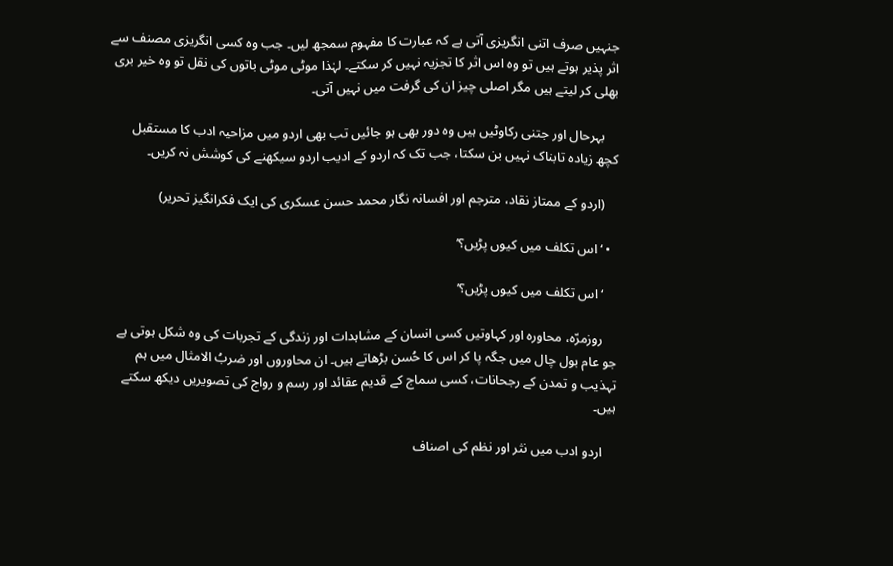جنہیں صرف اتنی انگریزی آتی ہے کہ عبارت کا مفہوم سمجھ لیں۔ جب وہ کسی انگریزی مصنف سے اثر پذیر ہوتے ہیں تو وہ اس اثر کا تجزیہ نہیں کر سکتے۔ لہٰذا موٹی موٹی باتوں کی نقل تو وہ خیر بری بھلی کر لیتے ہیں مگر اصلی چیز ان کی گرفت میں نہیں آتی۔

    بہرحال اور جتنی رکاوٹیں ہیں وہ دور بھی ہو جائیں تب بھی اردو میں مزاحیہ ادب کا مستقبل کچھ زیادہ تابناک نہیں بن سکتا، جب تک کہ اردو کے ادیب اردو سیکھنے کی کوشش نہ کریں۔

    (اردو کے ممتاز نقاد، مترجم اور افسانہ نگار محمد حسن عسکری کی ایک فکرانگیز تحریر)

  • ‘اس تکلف میں کیوں پڑیں؟’

    ‘اس تکلف میں کیوں پڑیں؟’

    روزمرّہ، محاورہ اور کہاوتیں کسی انسان کے مشاہدات اور زندگی کے تجربات کی وہ شکل ہوتی ہے جو عام بول چال میں‌ جگہ پا کر اس کا حُسن بڑھاتے ہیں۔ ان محاوروں اور ضربُ الامثال میں ہم تہذیب و تمدن کے رجحانات، کسی سماج کے قدیم عقائد اور رسم و رواج کی تصویریں دیکھ سکتے ہیں۔

    اردو ادب میں نثر اور نظم کی اصناف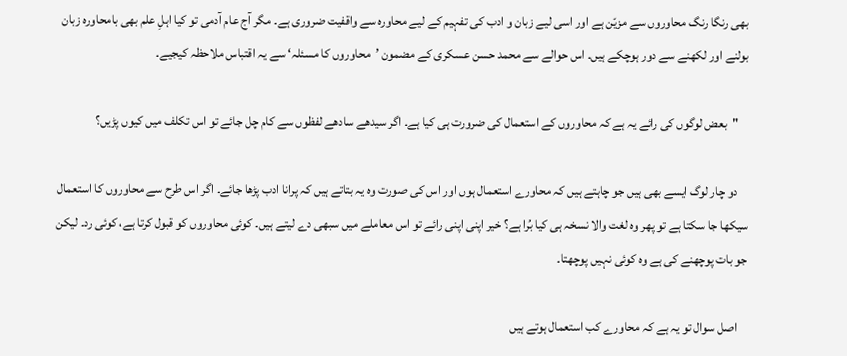بھی رنگا رنگ محاوروں سے مزیّن ہے اور اسی لیے زبان و ادب کی تفہیم کے لیے محاورہ سے واقفیت ضروری ہے۔ مگر آج عام آدمی تو کیا اہلِ علم بھی بامحاورہ زبان بولنے اور لکھنے سے دور ہوچکے ہیں۔ اس حوالے سے محمد حسن عسکری کے مضمون ’محاوروں کا مسئلہ‘ سے یہ اقتباس ملاحظہ کیجیے۔

    "بعض لوگوں کی رائے یہ ہے کہ محاوروں کے استعمال کی ضرورت ہی کیا ہے۔ اگر سیدھے سادھے لفظوں سے کام چل جائے تو اس تکلف میں کیوں پڑیں؟

    دو چار لوگ ایسے بھی ہیں جو چاہتے ہیں کہ محاورے استعمال ہوں اور اس کی صورت وہ یہ بتاتے ہیں کہ پرانا ادب پڑھا جائے۔ اگر اس طرح سے محاوروں کا استعمال سیکھا جا سکتا ہے تو پھر وہ لغت والا نسخہ ہی کیا بُرا ہے؟ خیر اپنی اپنی رائے تو اس معاملے میں سبھی دے لیتے ہیں۔ کوئی محاوروں کو قبول کرتا ہے، کوئی رد۔ لیکن جو بات پوچھنے کی ہے وہ کوئی نہیں پوچھتا۔

    اصل سوال تو یہ ہے کہ محاورے کب استعمال ہوتے ہیں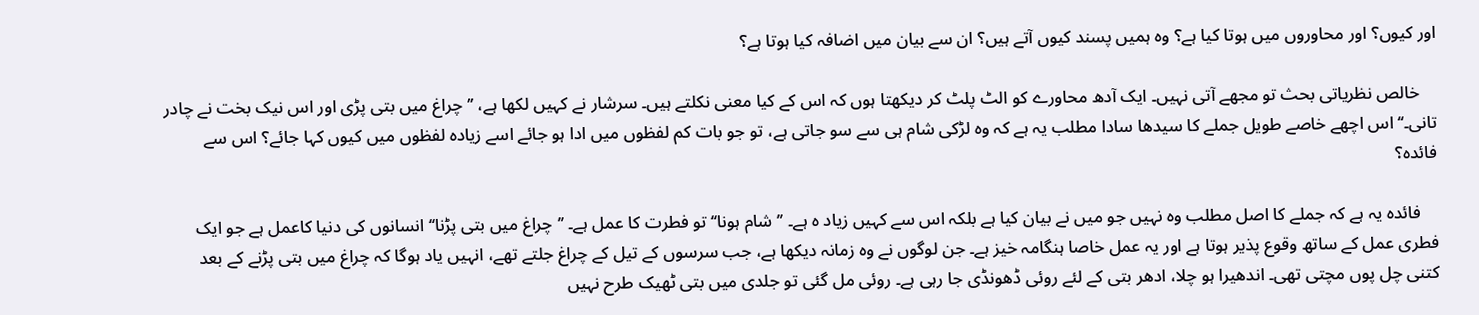اور کیوں؟ اور محاوروں میں ہوتا کیا ہے؟ وہ ہمیں پسند کیوں آتے ہیں؟ ان سے بیان میں اضافہ کیا ہوتا ہے؟

    خالص نظریاتی بحث تو مجھے آتی نہیں۔ ایک آدھ محاورے کو الٹ پلٹ کر دیکھتا ہوں کہ اس کے کیا معنی نکلتے ہیں۔ سرشار نے کہیں لکھا ہے، ’’چراغ میں بتی پڑی اور اس نیک بخت نے چادر تانی۔‘‘ اس اچھے خاصے طویل جملے کا سیدھا سادا مطلب یہ ہے کہ وہ لڑکی شام ہی سے سو جاتی ہے، تو جو بات کم لفظوں میں ادا ہو جائے اسے زیادہ لفظوں میں کیوں کہا جائے؟ اس سے فائدہ؟

    فائدہ یہ ہے کہ جملے کا اصل مطلب وہ نہیں جو میں نے بیان کیا ہے بلکہ اس سے کہیں زیاد ہ ہے۔ ’’شام ہونا‘‘ تو فطرت کا عمل ہے۔ ’’چراغ میں بتی پڑنا‘‘ انسانوں کی دنیا کاعمل ہے جو ایک فطری عمل کے ساتھ وقوع پذیر ہوتا ہے اور یہ عمل خاصا ہنگامہ خیز ہے۔ جن لوگوں نے وہ زمانہ دیکھا ہے، جب سرسوں کے تیل کے چراغ جلتے تھے، انہیں یاد ہوگا کہ چراغ میں بتی پڑنے کے بعد کتنی چل پوں مچتی تھی۔ اندھیرا ہو چلا، ادھر بتی کے لئے روئی ڈھونڈی جا رہی ہے۔ روئی مل گئی تو جلدی میں بتی ٹھیک طرح نہیں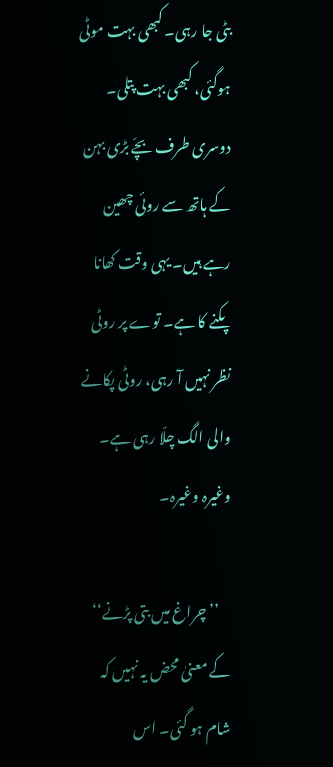بٹی جا رہی۔ کبھی بہت موٹی ہوگئی، کبھی بہت پتلی۔ دوسری طرف بچّے بڑی بہن کے ہاتھ سے روئی چھین رہے ہیں۔ یہی وقت کھانا پکنے کا ہے۔ توے پر روٹی نظر نہیں آ رہی، روٹی پکانے والی الگ چلّا رہی ہے۔ وغیرہ وغیرہ۔

    ’’چراغ میں بتی پڑنے‘‘ کے معنیٰ محض یہ نہیں کہ شام ہو گئی۔ اس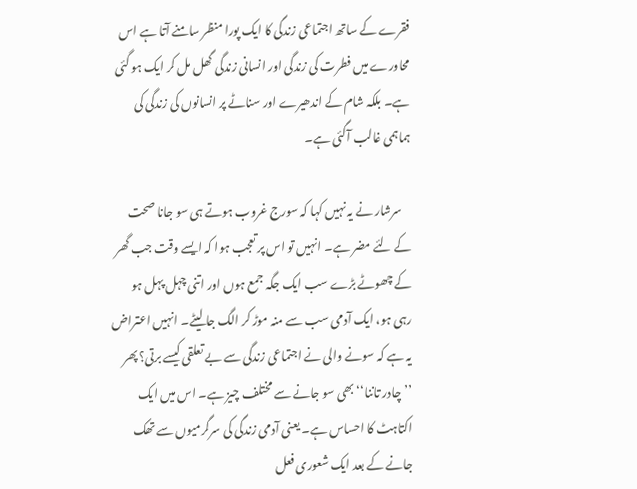فقرے کے ساتھ اجتماعی زندگی کا ایک پورا منظر سامنے آتا ہے اس محاورے میں فطرت کی زندگی اور انسانی زندگی گھل مل کر ایک ہو گئی ہے۔ بلکہ شام کے اندھیرے اور سناٹے پر انسانوں کی زندگی کی ہماہمی غالب آگئی ہے۔

    سرشار نے یہ نہیں کہا کہ سورج غروب ہوتے ہی سو جانا صحت کے لئے مضر ہے۔ انہیں تو اس پر تعجب ہوا کہ ایسے وقت جب گھر کے چھوٹے بڑے سب ایک جگہ جمع ہوں اور اتنی چہل پہل ہو رہی ہو، ایک آدمی سب سے منہ موڑ کر الگ جا لیٹے۔ انہیں اعتراض یہ ہے کہ سونے والی نے اجتماعی زندگی سے بے تعلقی کیسے برتی؟ پھر ’’چادر تاننا‘‘ بھی سو جانے سے مختلف چیز ہے۔ اس میں ایک اکتاہٹ کا احساس ہے۔ یعنی آدمی زندگی کی سرگرمیوں سے تھک جانے کے بعد ایک شعوری فعل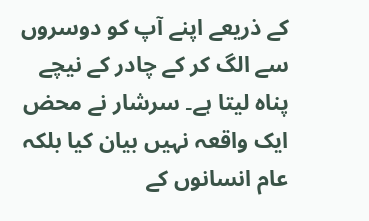کے ذریعے اپنے آپ کو دوسروں سے الگ کر کے چادر کے نیچے پناہ لیتا ہے۔ سرشار نے محض ایک واقعہ نہیں بیان کیا بلکہ عام انسانوں کے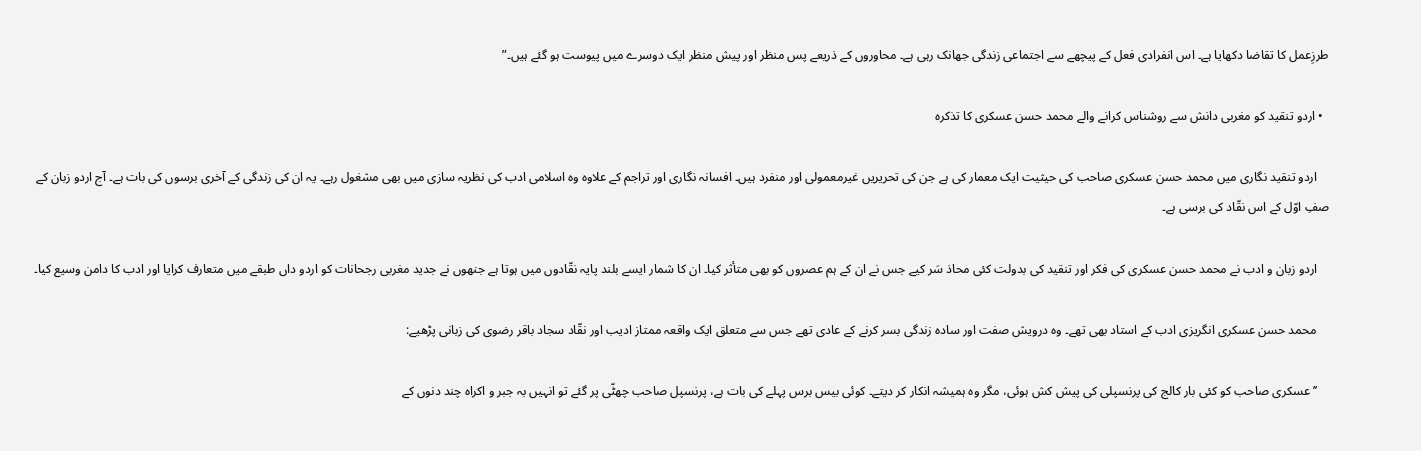طرزِعمل کا تقاضا دکھایا ہے۔ اس انفرادی فعل کے پیچھے سے اجتماعی زندگی جھانک رہی ہے۔ محاوروں کے ذریعے پس منظر اور پیش منظر ایک دوسرے میں پیوست ہو گئے ہیں۔”

  • اردو تنقید کو مغربی دانش سے روشناس کرانے والے محمد حسن عسکری کا تذکرہ

    اردو تنقید نگاری میں محمد حسن عسکری صاحب کی حیثیت ایک معمار کی ہے جن کی تحریریں غیرمعمولی اور منفرد ہیں۔ افسانہ نگاری اور تراجم کے علاوہ وہ اسلامی ادب کی نظریہ سازی میں بھی مشغول رہے۔ یہ ان کی زندگی کے آخری برسوں کی بات ہے۔ آج اردو زبان کے صفِ‌ اوّل کے اس نقّاد کی برسی ہے۔

    اردو زبان و ادب نے محمد حسن عسکری کی فکر اور تنقید کی بدولت کئی محاذ سَر کیے جس نے ان کے ہم عصروں کو بھی متأثر کیا۔ ان کا شمار ایسے بلند پایہ نقّادوں‌ میں ہوتا ہے جنھوں نے جدید مغربی رجحانات کو اردو داں طبقے میں متعارف کرایا اور ادب کا دامن وسیع کیا۔

    محمد حسن عسکری انگریزی ادب کے استاد بھی تھے۔ وہ درویش صفت اور سادہ زندگی بسر کرنے کے عادی تھے جس سے متعلق ایک واقعہ ممتاز ادیب اور نقّاد سجاد باقر رضوی کی زبانی پڑھیے:

    ’’عسکری صاحب کو کئی بار کالج کی پرنسپلی کی پیش کش ہوئی، مگر وہ ہمیشہ انکار کر دیتے۔ کوئی بیس برس پہلے کی بات ہے، پرنسپل صاحب چھٹّی پر گئے تو انہیں بہ جبر و اکراہ چند دنوں کے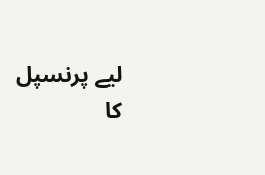لیے پرنسپل کا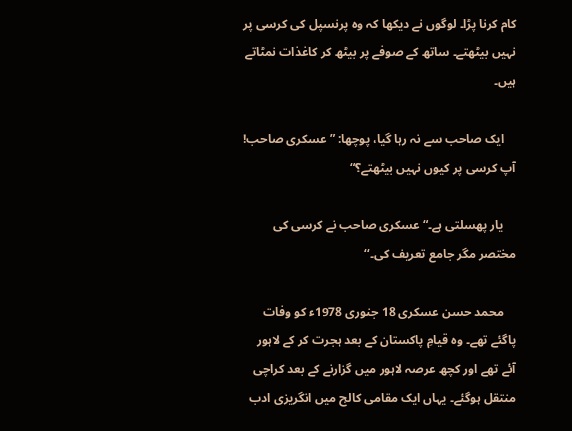کام کرنا پڑا۔ لوگوں نے دیکھا کہ وہ پرنسپل کی کرسی پر نہیں بیٹھتے۔ ساتھ کے صوفے پر بیٹھ کر کاغذات نمٹاتے ہیں۔

    ایک صاحب سے نہ رہا گیا، پوچھا: ”عسکری صاحب! آپ کرسی پر کیوں نہیں بیٹھتے؟“

    یار پھسلتی ہے۔“ عسکری صاحب نے کرسی کی مختصر مگر جامع تعریف کی۔‘‘

    محمد حسن عسکری 18 جنوری 1978ء کو وفات پاگئے تھے۔ وہ قیامِ پاکستان کے بعد ہجرت کر کے لاہور آئے تھے اور کچھ عرصہ لاہور میں گزارنے کے بعد کراچی منتقل ہوگئے۔ یہاں ایک مقامی کالج میں انگریزی ادب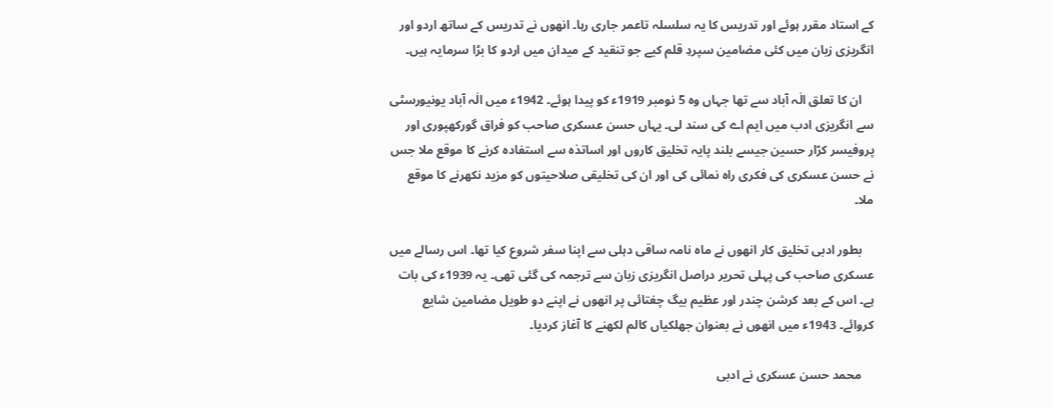کے استاد مقرر ہوئے اور تدریس کا یہ سلسلہ تاعمر جاری رہا۔ انھوں نے تدریس کے ساتھ اردو اور انگریزی زبان میں کئی مضامین سپردِ قلم کیے جو تنقید کے میدان میں اردو کا بڑا سرمایہ ہیں۔

    ان کا تعلق الٰہ آباد سے تھا جہاں وہ 5 نومبر 1919ء کو پیدا ہوئے۔ 1942ء میں الٰہ آباد یونیورسٹی سے انگریزی ادب میں ایم اے کی سند لی۔ یہاں حسن عسکری صاحب کو فراق گورکھپوری اور پروفیسر کرّار حسین جیسے بلند پایہ تخلیق کاروں اور اساتذہ سے استفادہ کرنے کا موقع ملا جس نے حسن عسکری کی فکری راہ نمائی کی اور ان کی تخلیقی صلاحیتوں کو مزید نکھرنے کا موقع ملا۔

    بطور ادبی تخلیق کار انھوں نے ماہ نامہ ساقی دہلی سے اپنا سفر شروع کیا تھا۔ اس رسالے میں عسکری صاحب کی پہلی تحریر دراصل انگریزی زبان سے ترجمہ کی گئی تھی۔ یہ 1939ء کی بات ہے۔ اس کے بعد کرشن چندر اور عظیم بیگ چغتائی پر انھوں نے اپنے دو طویل مضامین شایع کروائے۔ 1943ء میں انھوں نے بعنوان جھلکیاں کالم لکھنے کا آغاز کردیا۔

    محمد حسن عسکری نے ادبی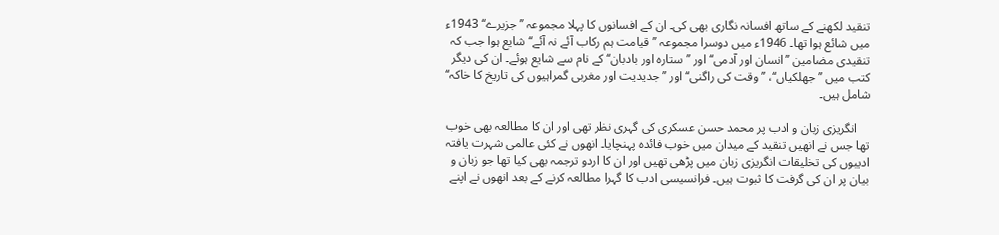تنقید لکھنے کے ساتھ افسانہ نگاری بھی کی۔ ان کے افسانوں کا پہلا مجموعہ ’’جزیرے‘‘ 1943ء میں شائع ہوا تھا۔ 1946ء میں دوسرا مجموعہ ’’قیامت ہم رکاب آئے نہ آئے‘‘ شایع ہوا جب کہ تنقیدی مضامین ’’انسان اور آدمی‘‘ اور ’’ستارہ اور بادبان‘‘ کے نام سے شایع ہوئے۔ ان کی دیگر کتب میں ’’جھلکیاں‘‘، ’’وقت کی راگنی‘‘ اور ’’جدیدیت اور مغربی گمراہیوں کی تاریخ کا خاکہ‘‘ شامل ہیں۔

    انگریزی زبان و ادب پر محمد حسن عسکری کی گہری نظر تھی اور ان کا مطالعہ بھی خوب تھا جس نے انھیں تنقید کے میدان میں خوب فائدہ پہنچایا۔ انھوں نے کئی عالمی شہرت یافتہ ادیبوں کی تخلیقات انگریزی زبان میں پڑھی تھیں اور ان کا اردو ترجمہ بھی کیا تھا جو زبان و بیان پر ان کی گرفت کا ثبوت ہیں۔ فرانسیسی ادب کا گہرا مطالعہ کرنے کے بعد انھوں نے اپنے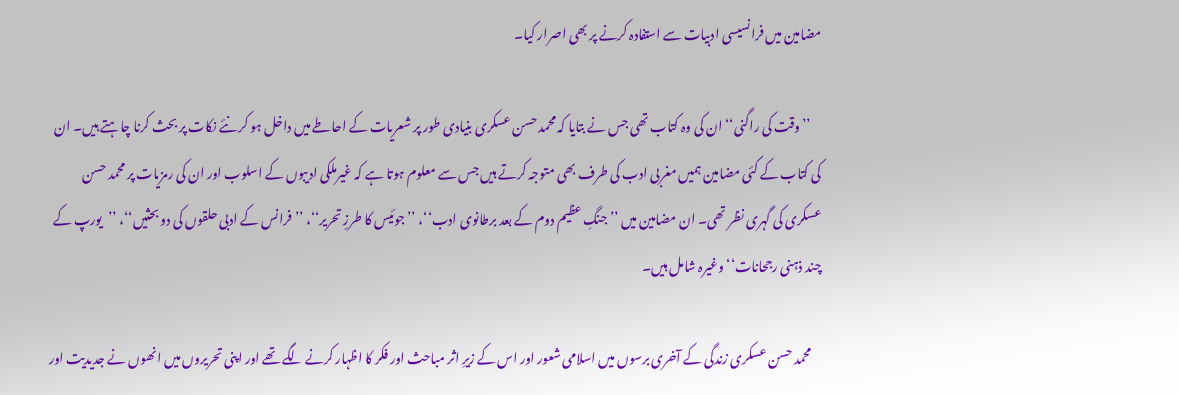مضامین میں فرانسیسی ادبیات سے استفادہ کرنے پر بھی اصرار کیا۔

    ’’وقت کی راگنی‘‘ ان کی وہ کتاب تھی جس نے بتایا کہ محمد حسن عسکری بنیادی طور پر شعریات کے احاطے میں داخل ہو کر نئے نکات پر بحث کرنا چاہتے ہیں۔ ان کی کتاب کے کئی مضامین ہمیں مغربی ادب کی طرف بھی متوجہ کرتے ہیں‌ جس سے معلوم ہوتا ہے کہ غیرملکی ادیبوں کے اسلوب اور ان کی رمزیات پر محمد حسن عسکری کی گہری نظر تھی۔ ان مضامین میں ’’جنگِ عظیم دوم کے بعد برطانوی ادب‘‘، ’’جوئیس کا طرزِ تحریر‘‘، ’’فرانس کے ادبی حلقوں کی دو بحثیں‘‘، ’’یورپ کے چند ذہنی رجحانات‘‘ وغیرہ شامل ہیں۔

    محمد حسن عسکری زندگی کے آخری برسوں میں اسلامی شعور اور اس کے زیرِ اثر مباحث اور فکر کا اظہار کرنے لگے تھے اور اپنی تحریروں میں انھوں نے جدیدیت اور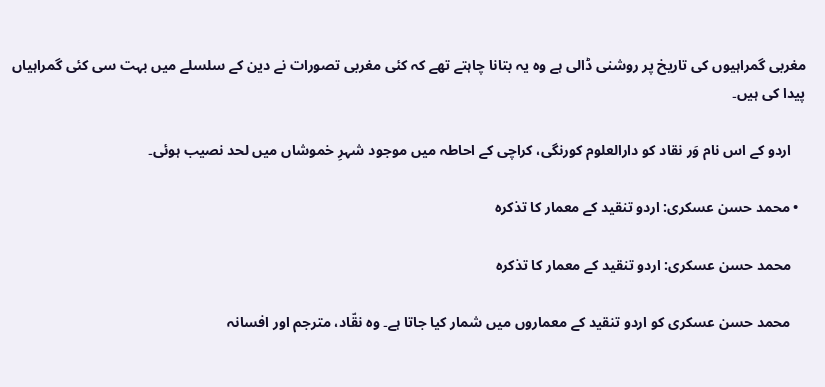مغربی گمراہیوں کی تاریخ پر روشنی ڈالی ہے وہ یہ بتانا چاہتے تھے کہ کئی مغربی تصورات نے دین کے سلسلے میں بہت سی کئی گمراہیاں پیدا کی ہیں۔

    اردو کے اس نام وَر نقاد کو دارالعلوم کورنگی، کراچی کے احاطہ میں موجود شہرِ خموشاں میں لحد نصیب ہوئی۔

  • محمد حسن عسکری: اردو تنقید کے معمار کا تذکرہ

    محمد حسن عسکری: اردو تنقید کے معمار کا تذکرہ

    محمد حسن عسکری کو اردو تنقید کے معماروں میں شمار کیا جاتا ہے۔ وہ نقّاد، مترجم اور افسانہ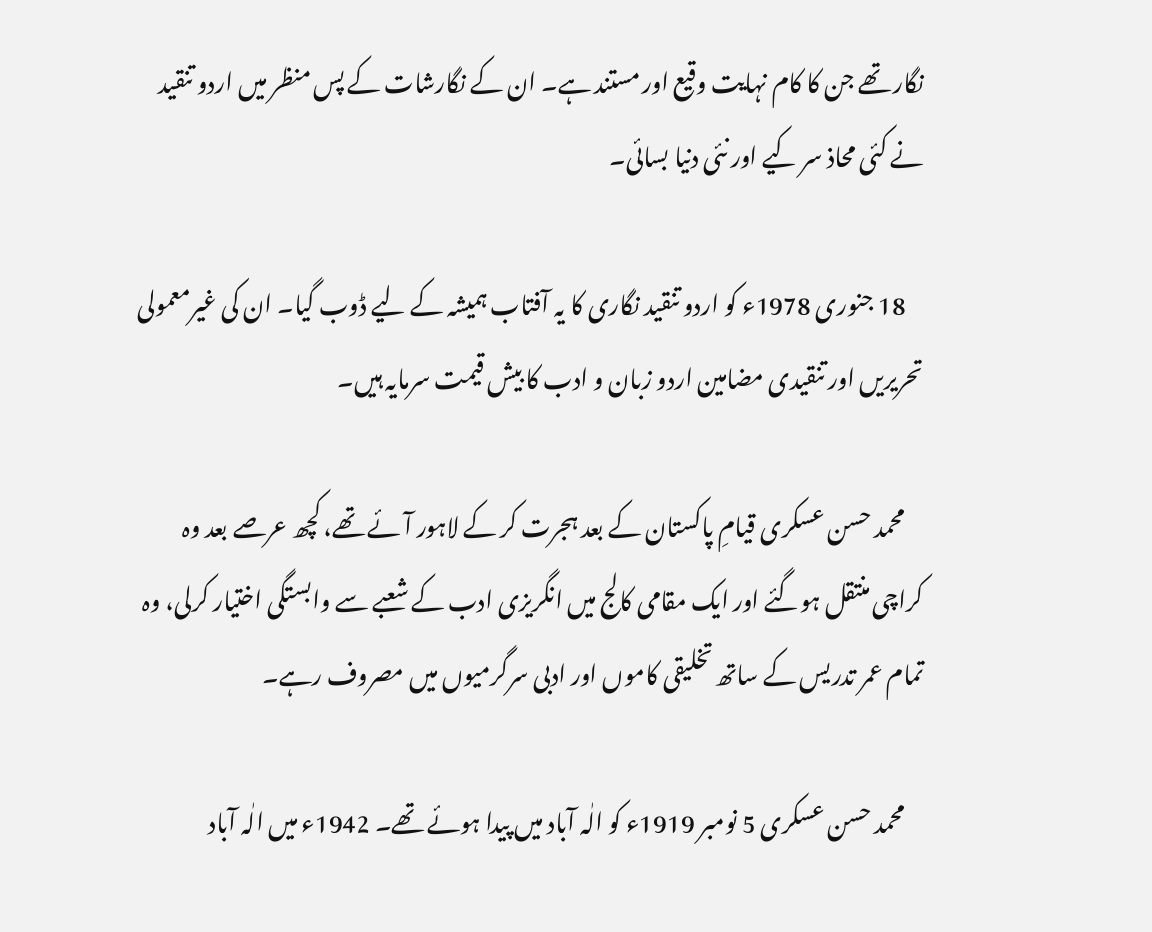نگار تھے جن کا کام نہایت وقیع اور مستند ہے۔ ان کے نگارشات کے پس منظر میں اردو تنقید نے کئی محاذ سر کیے اور نئی دنیا بسائی۔

    18 جنوری 1978ء کو اردو تنقید نگاری کا یہ آفتاب ہمیشہ کے لیے ڈوب گیا۔ ان کی غیرمعمولی تحریریں اور تنقیدی مضامین اردو زبان و ادب کا بیش قیمت سرمایہ ہیں۔

    محمد حسن عسکری قیامِ پاکستان کے بعد ہجرت کر کے لاہور آئے تھے، کچھ عرصے بعد وہ کراچی منتقل ہوگئے اور ایک مقامی کالج میں انگریزی ادب کے شعبے سے وابستگی اختیار کرلی، وہ تمام عمر تدریس کے ساتھ تخلیقی کاموں اور ادبی سرگرمیوں میں مصروف رہے۔

    محمد حسن عسکری 5 نومبر 1919ء کو الٰہ آباد میں پیدا ہوئے تھے۔ 1942ء میں الٰہ آباد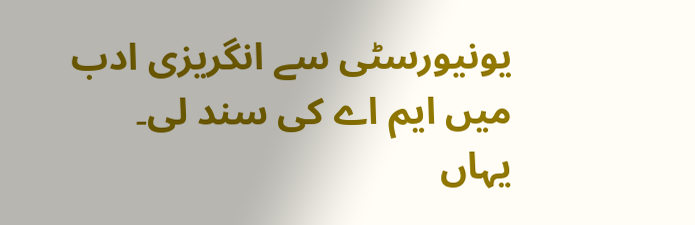یونیورسٹی سے انگریزی ادب میں ایم اے کی سند لی۔ یہاں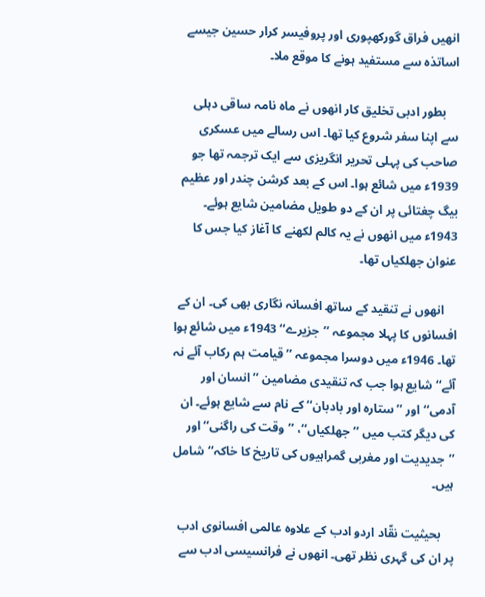انھیں فراق گورکھپوری اور پروفیسر کرار حسین جیسے اساتذہ سے مستفید ہونے کا موقع ملا۔

    بطور ادبی تخلیق کار انھوں نے ماہ نامہ ساقی دہلی سے اپنا سفر شروع کیا تھا۔ اس رسالے میں عسکری صاحب کی پہلی تحریر انگریزی سے ایک ترجمہ تھا جو 1939ء میں شائع ہوا۔ اس کے بعد کرشن چندر اور عظیم بیگ چغتائی پر ان کے دو طویل مضامین شایع ہوئے۔ 1943ء میں انھوں نے یہ کالم لکھنے کا آغاز کیا جس کا عنوان جھلکیاں تھا۔

    انھوں نے تنقید کے ساتھ افسانہ نگاری بھی کی۔ ان کے افسانوں کا پہلا مجموعہ ’’جزیرے‘‘ 1943ء میں شائع ہوا تھا۔ 1946ء میں دوسرا مجموعہ ’’قیامت ہم رکاب آئے نہ آئے‘‘ شایع ہوا جب کہ تنقیدی مضامین ’’انسان اور آدمی‘‘ اور ’’ستارہ اور بادبان‘‘ کے نام سے شایع ہوئے۔ ان کی دیگر کتب میں ’’جھلکیاں‘‘، ’’وقت کی راگنی‘‘ اور ’’جدیدیت اور مغربی گمراہیوں کی تاریخ کا خاکہ‘‘ شامل ہیں۔

    بحیثیت نقّاد اردو ادب کے علاوہ عالمی افسانوی ادب پر ان کی گہری نظر تھی۔ انھوں نے فرانسیسی ادب سے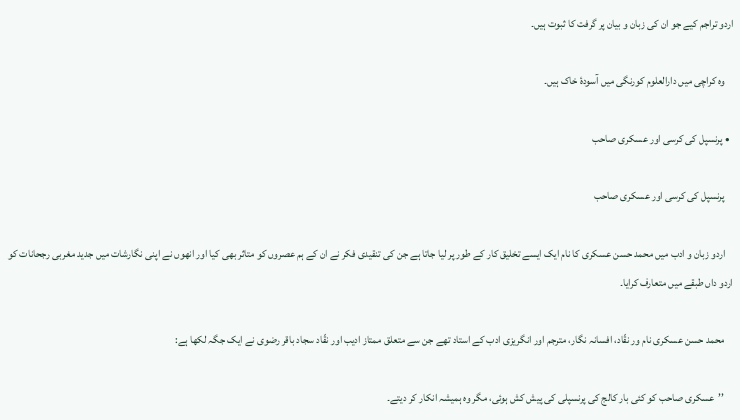اردو تراجم کیے جو ان کی زبان و بیان پر گرفت کا ثبوت ہیں۔

    وہ کراچی میں دارالعلوم کورنگی میں آسودۂ خاک ہیں۔

  • پرنسپل کی کرسی اور عسکری صاحب

    پرنسپل کی کرسی اور عسکری صاحب

    اردو زبان و ادب میں محمد حسن عسکری کا نام ایک ایسے تخلیق کار کے طور پر لیا جاتا ہے جن کی تنقیدی فکر نے ان کے ہم عصروں کو متاثر بھی کیا اور انھوں نے اپنی نگارشات میں‌ جدید مغربی رجحانات کو اردو داں طبقے میں متعارف کرایا۔

    محمد حسن عسکری نام ور نقّاد، افسانہ نگار، مترجم اور انگریزی ادب کے استاد تھے جن سے متعلق ممتاز ادیب اور نقّاد سجاد باقر رضوی نے ایک جگہ لکھا ہے:

    ’’عسکری صاحب کو کئی بار کالج کی پرنسپلی کی پیش کش ہوئی، مگر وہ ہمیشہ انکار کر دیتے۔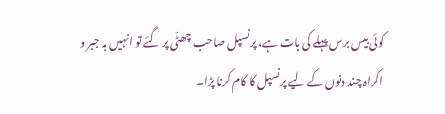کوئی بیس برس پہلے کی بات ہے، پرنسپل صاحب چھٹّی پر گئے تو انہیں بہ جبر و اکراہ چند دنوں کے لیے پرنسپل کا کام کرنا پڑا۔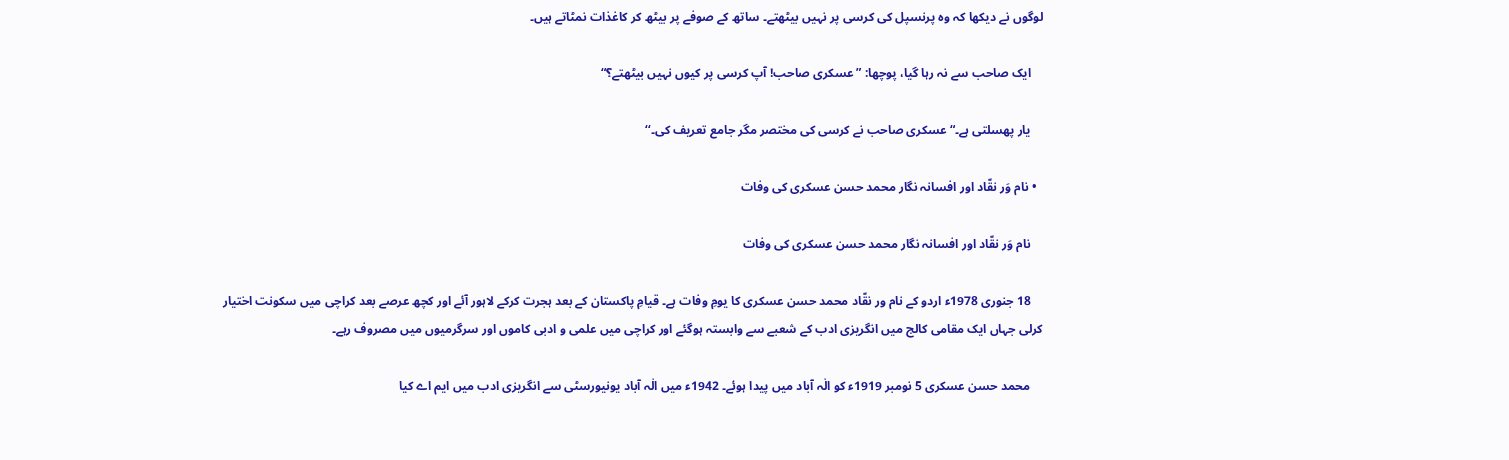لوگوں نے دیکھا کہ وہ پرنسپل کی کرسی پر نہیں بیٹھتے۔ ساتھ کے صوفے پر بیٹھ کر کاغذات نمٹاتے ہیں۔

    ایک صاحب سے نہ رہا گیا، پوچھا: ”عسکری صاحب! آپ کرسی پر کیوں نہیں بیٹھتے؟“

    یار پھسلتی ہے۔“ عسکری صاحب نے کرسی کی مختصر مگر جامع تعریف کی۔‘‘

  • نام وَر نقّاد اور افسانہ نگار محمد حسن عسکری کی وفات

    نام وَر نقّاد اور افسانہ نگار محمد حسن عسکری کی وفات

    18 جنوری 1978ء اردو کے نام ور نقّاد محمد حسن عسکری کا یومِ وفات ہے۔ قیامِ پاکستان کے بعد ہجرت کرکے لاہور آئے اور کچھ عرصے بعد کراچی میں سکونت اختیار کرلی جہاں ایک مقامی کالج میں انگریزی ادب کے شعبے سے وابستہ ہوگئے اور کراچی میں علمی و ادبی کاموں اور سرگرمیوں میں مصروف رہے۔

    محمد حسن عسکری 5 نومبر 1919ء کو الٰہ آباد میں پیدا ہوئے۔ 1942ء میں الٰہ آباد یونیورسٹی سے انگریزی ادب میں ایم اے کیا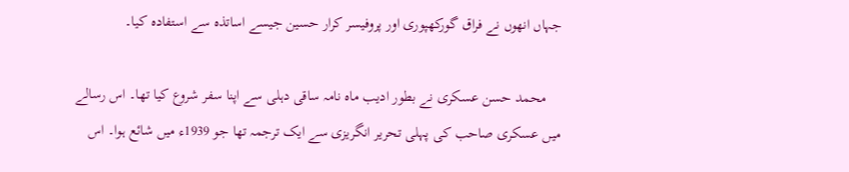جہاں انھوں نے فراق گورکھپوری اور پروفیسر کرار حسین جیسے اساتذہ سے استفادہ کیا۔

    محمد حسن عسکری نے بطور ادیب ماہ نامہ ساقی دہلی سے اپنا سفر شروع کیا تھا۔ اس رسالے میں عسکری صاحب کی پہلی تحریر انگریزی سے ایک ترجمہ تھا جو 1939ء میں شائع ہوا۔ اس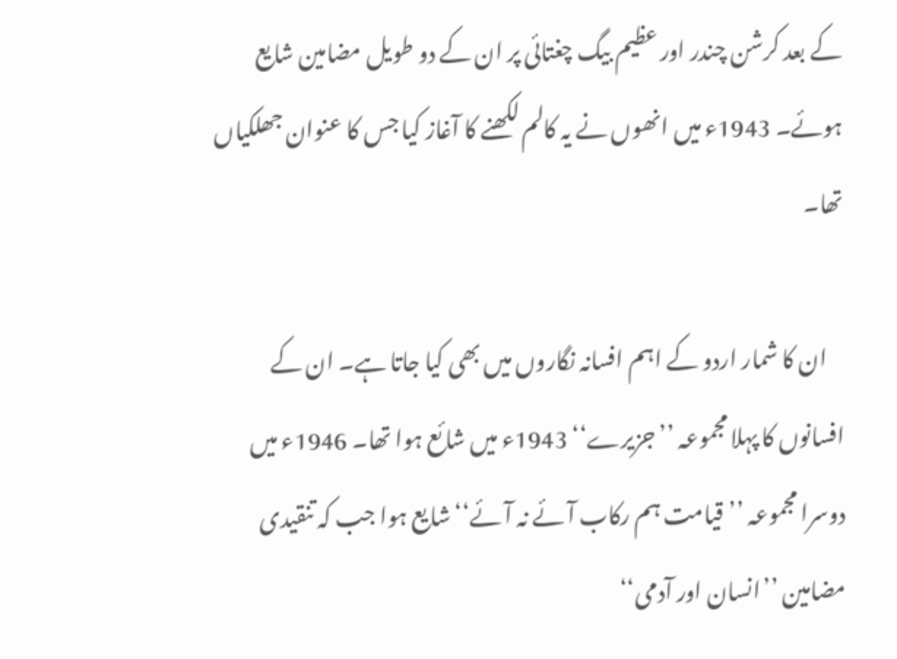کے بعد کرشن چندر اور عظیم بیگ چغتائی پر ان کے دو طویل مضامین شایع ہوئے۔ 1943ء میں انھوں نے یہ کالم لکھنے کا آغاز کیا جس کا عنوان جھلکیاں تھا۔

    ان کا شمار اردو کے اہم افسانہ نگاروں میں بھی کیا جاتا ہے۔ ان کے افسانوں کا پہلا مجموعہ ’’جزیرے‘‘ 1943ء میں شائع ہوا تھا۔ 1946ء میں دوسرا مجموعہ ’’قیامت ہم رکاب آئے نہ آئے‘‘ شایع ہوا جب کہ تنقیدی مضامین ’’انسان اور آدمی‘‘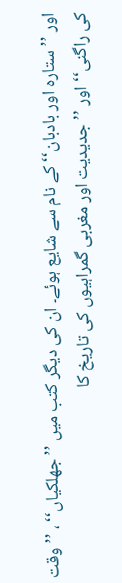اور ’’ستارہ اور بادبان‘‘ کے نام سے شایع ہوئے۔ ان کی دیگر کتب میں ’’جھلکیاں‘‘ ، ’’وقت کی راگنی‘‘ اور ’’جدیدیت اور مغربی گمراہیوں کی تاریخ کا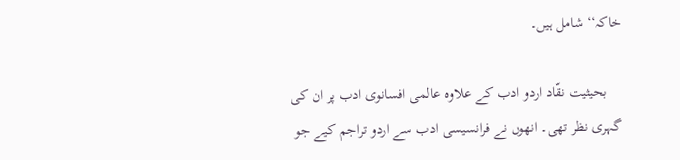خاکہ‘‘ شامل ہیں۔

    بحیثیت نقّاد اردو ادب کے علاوہ عالمی افسانوی ادب پر ان کی گہری نظر تھی۔ انھوں نے فرانسیسی ادب سے اردو تراجم کیے جو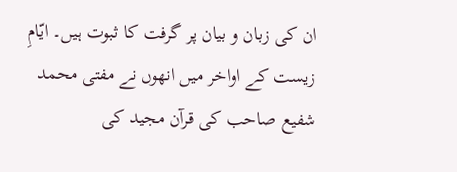ان کی زبان و بیان پر گرفت کا ثبوت ہیں۔ ایّامِ زیست کے اواخر میں انھوں نے مفتی محمد شفیع‌ صاحب کی قرآن مجید کی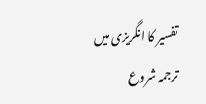تفسیر کا انگریزی میں ترجمہ شروع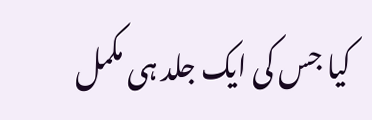کیا جس کی ایک جلد ہی مکمل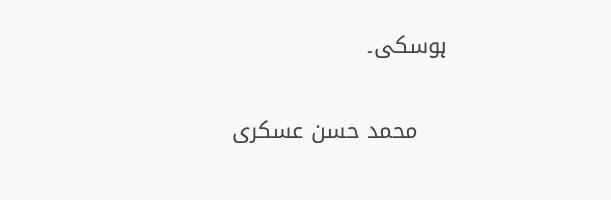ہوسکی۔

    محمد حسن عسکری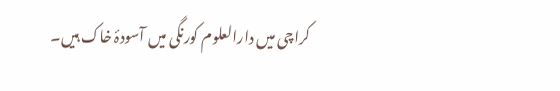کراچی میں دارالعلوم کورنگی میں آسودۂ خاک ہیں۔